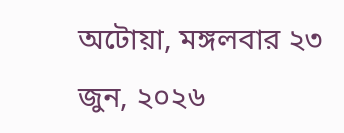অটোয়া, মঙ্গলবার ২৩ জুন, ২০২৬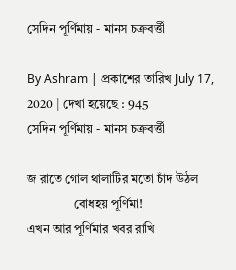সেদিন পূর্ণিমায় - মানস চক্রবর্ত্তী

By Ashram | প্রকাশের তারিখ July 17, 2020 | দেখা হয়েছে : 945
সেদিন পূর্ণিমায় - মানস চক্রবর্ত্তী

জ রাতে গোল থালাটির মতো চাঁদ উঠল
               বোধহয় পূর্ণিমা!
এখন আর পূর্ণিমার খবর রাখি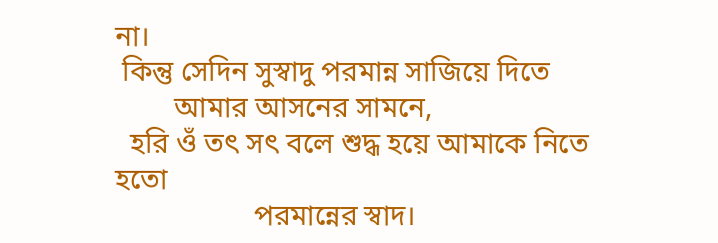না।
 কিন্তু সেদিন সুস্বাদু পরমান্ন সাজিয়ে দিতে
        আমার আসনের সামনে,
  হরি ওঁ তৎ সৎ বলে শুদ্ধ হয়ে আমাকে নিতে হতো
                   পরমান্নের স্বাদ।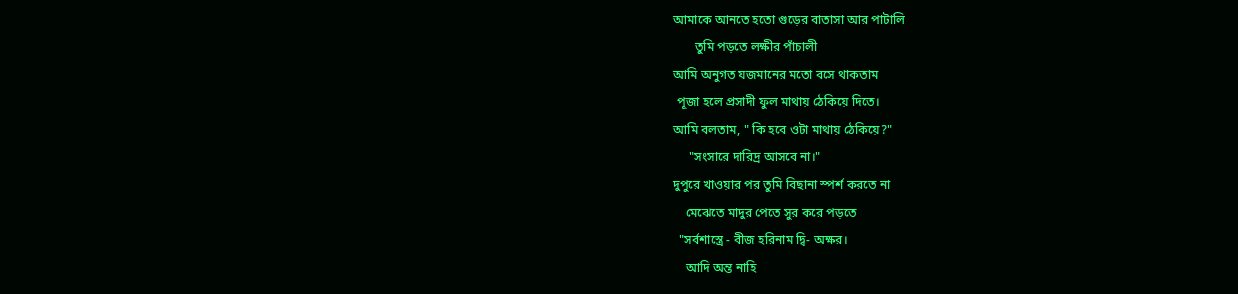আমাকে আনতে হতো গুড়ের বাতাসা আর পাটালি
       তুমি পড়তে লক্ষীর পাঁচালী
আমি অনুগত যজমানের মতো বসে থাকতাম
 পূজা হলে প্রসাদী ফুল মাথায় ঠেকিয়ে দিতে।
আমি বলতাম, " কি হবে ওটা মাথায় ঠেকিয়ে?"
     "সংসারে দারিদ্র আসবে না।"
দুপুরে খাওয়ার পর তুমি বিছানা স্পর্শ করতে না
    মেঝেতে মাদুর পেতে সুর করে পড়তে
  "সর্বশাস্ত্রে - বীজ হরিনাম দ্বি- অক্ষর।
    আদি অন্ত নাহি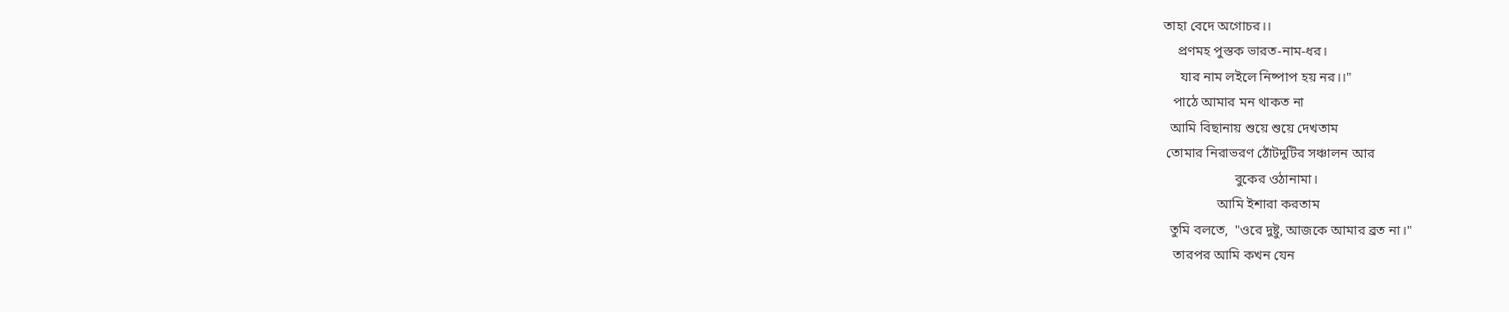তাহা বেদে অগোচর।।
    প্রণমহ পুস্তক ভারত-নাম-ধর।
     যার নাম লইলে নিষ্পাপ হয় নর।।"
   পাঠে আমার মন থাকত না
  আমি বিছানায় শুয়ে শুয়ে দেখতাম
 তোমার নিরাভরণ ঠোঁটদুটির সঞ্চালন আর
                     বুকের ওঠানামা।
                আমি ইশারা করতাম
  তুমি বলতে,  "ওরে দুষ্টু, আজকে আমার ব্রত না।"
   তারপর আমি কখন যেন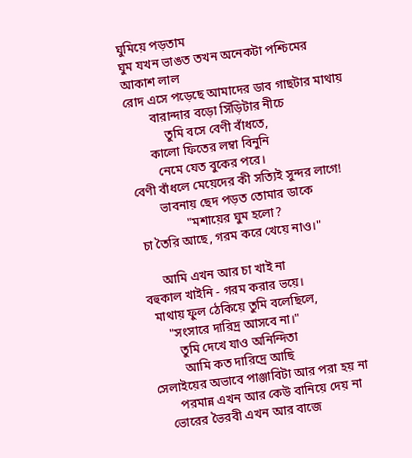ঘুমিয়ে পড়তাম
ঘুম যখন ভাঙত তখন অনেকটা পশ্চিমের আকাশ লাল
রোদ এসে পড়েছে আমাদের ডাব গাছটার মাথায়
        বারান্দার বড়ো সিঁড়িটার নীচে
            তুমি বসে বেণী বাঁধতে,
       কালো ফিতের লম্বা বিনুনি
         নেমে যেত বুকের পরে।
বেণী বাঁধলে মেয়েদের কী সত্যিই সুন্দর লাগে!
        ভাবনায় ছেদ পড়ত তোমার ডাকে
                "মশায়ের ঘুম হলো?
 চা তৈরি আছে, গরম করে খেয়ে নাও।"

      আমি এখন আর চা খাই না
বহুকাল খাইনি - গরম করার ভয়ে।
  মাথায় ফুল ঠেকিয়ে তুমি বলেছিলে,
      "সংসারে দারিদ্র আসবে না।"
         তুমি দেখে যাও অনিন্দিতা
          আমি কত দারিদ্রে আছি
সেলাইয়ের অভাবে পাঞ্জাবিটা আর পরা হয় না
       পরমান্ন এখন আর কেউ বানিয়ে দেয় না
    ভোরের ভৈরবী এখন আর বাজে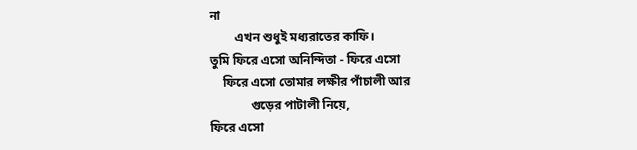না
        এখন শুধুই মধ্যরাতের কাফি।
তুমি ফিরে এসো অনিন্দিতা - ফিরে এসো
    ফিরে এসো তোমার লক্ষীর পাঁচালী আর
             গুড়ের পাটালী নিয়ে,
ফিরে এসো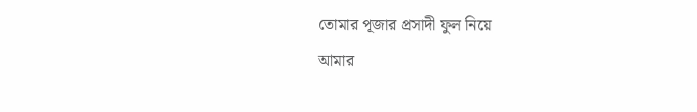তোমার পূজার প্রসাদী ফুল নিয়ে
আমার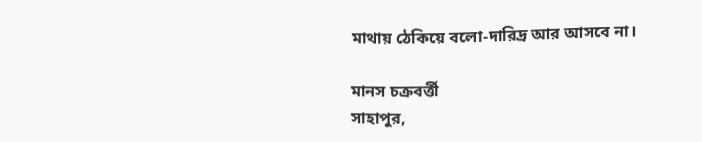মাথায় ঠেকিয়ে বলো-দারিদ্র আর আসবে না।

মানস চক্রবর্ত্তী
সাহাপুর,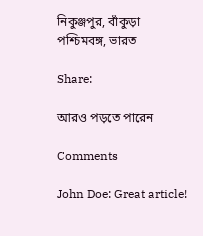নিকুঞ্জপুর, বাঁকুড়া
পশ্চিমবঙ্গ, ভারত

Share:

আরও পড়তে পারেন

Comments

John Doe: Great article!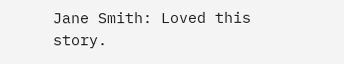Jane Smith: Loved this story.